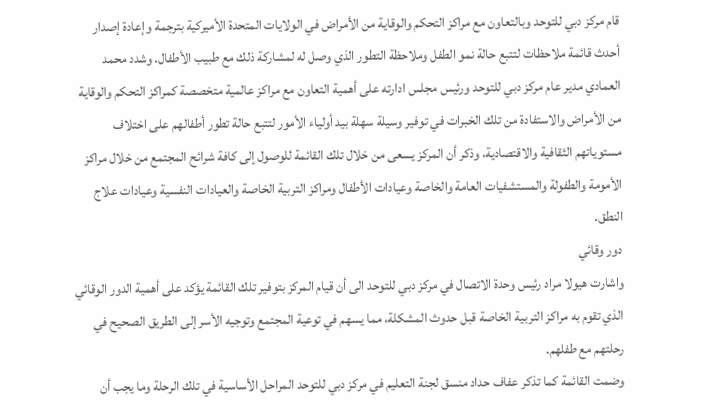قام مركز دبي للتوحد وبالتعاون مع مراكز التحكم والوقاية من الأمراض في الولايات المتحدة الأميركية بترجمة وإعادة إصدار أحدث قائمة ملاحظات لتتبع حالة نمو الطفل وملاحظة التطور الذي وصل له لمشاركة ذلك مع طبيب الأطفال. وشدد محمد العمادي مدير عام مركز دبي للتوحد ورئيس مجلس ادارته على أهمية التعاون مع مراكز عالمية متخصصة كمراكز التحكم والوقاية من الأمراض والاستفادة من تلك الخبرات في توفير وسيلة سهلة بيد أولياء الأمور لتتبع حالة تطور أطفالهم على اختلاف مستوياتهم الثقافية والاقتصادية، وذكر أن المركز يسعى من خلال تلك القائمة للوصول إلى كافة شرائح المجتمع من خلال مراكز الأمومة والطفولة والمستشفيات العامة والخاصة وعيادات الأطفال ومراكز التربية الخاصة والعيادات النفسية وعيادات علاج النطق.
دور وقائي
واشارت هيولا مراد رئيس وحدة الاتصال في مركز دبي للتوحد الى أن قيام المركز بتوفير تلك القائمة يؤكد على أهمية الدور الوقائي الذي تقوم به مراكز التربية الخاصة قبل حدوث المشكلة، مما يسهم في توعية المجتمع وتوجيه الأسر إلى الطريق الصحيح في رحلتهم مع طفلهم.
وضمت القائمة كما تذكر عفاف حداد منسق لجنة التعليم في مركز دبي للتوحد المراحل الأساسية في تلك الرحلة وما يجب أن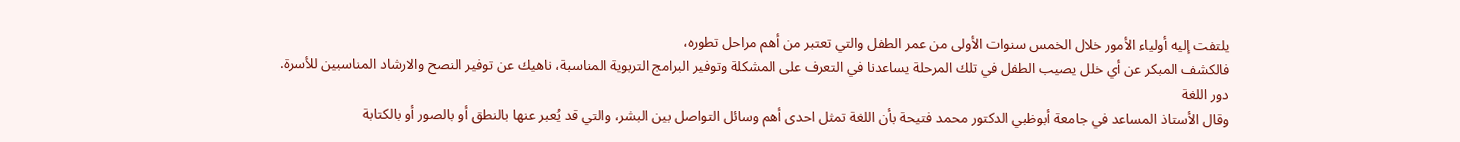يلتفت إليه أولياء الأمور خلال الخمس سنوات الأولى من عمر الطفل والتي تعتبر من أهم مراحل تطوره،
فالكشف المبكر عن أي خلل يصيب الطفل في تلك المرحلة يساعدنا في التعرف على المشكلة وتوفير البرامج التربوية المناسبة، ناهيك عن توفير النصح والارشاد المناسبين للأسرة.
دور اللغة
وقال الأستاذ المساعد في جامعة أبوظبي الدكتور محمد فتيحة بأن اللغة تمثل احدى أهم وسائل التواصل بين البشر، والتي قد يُعبر عنها بالنطق أو بالصور أو بالكتابة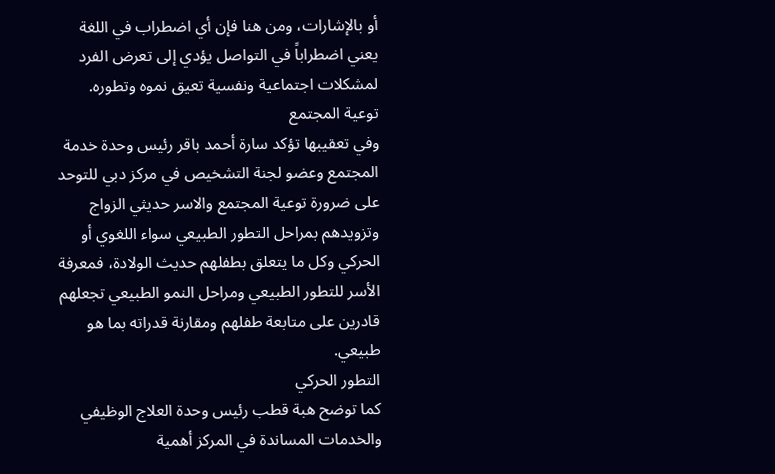أو بالإشارات، ومن هنا فإن أي اضطراب في اللغة يعني اضطراباً في التواصل يؤدي إلى تعرض الفرد لمشكلات اجتماعية ونفسية تعيق نموه وتطوره.
توعية المجتمع
وفي تعقيبها تؤكد سارة أحمد باقر رئيس وحدة خدمة المجتمع وعضو لجنة التشخيص في مركز دبي للتوحد على ضرورة توعية المجتمع والاسر حديثي الزواج وتزويدهم بمراحل التطور الطبيعي سواء اللغوي أو الحركي وكل ما يتعلق بطفلهم حديث الولادة، فمعرفة الأسر للتطور الطبيعي ومراحل النمو الطبيعي تجعلهم قادرين على متابعة طفلهم ومقارنة قدراته بما هو طبيعي.
التطور الحركي
كما توضح هبة قطب رئيس وحدة العلاج الوظيفي والخدمات المساندة في المركز أهمية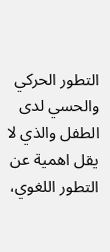التطور الحركي والحسي لدى الطفل والذي لا يقل اهمية عن التطور اللغوي،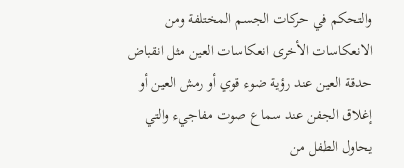والتحكم في حركات الجسم المختلفة ومن الانعكاسات الأخرى انعكاسات العين مثل انقباض حدقة العين عند رؤية ضوء قوي أو رمش العين أو إغلاق الجفن عند سماع صوت مفاجيء والتي يحاول الطفل من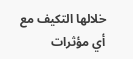خلالها التكيف مع أي مؤثرات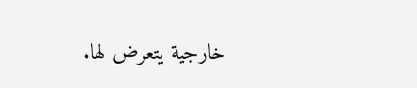خارجية يتعرض لها.